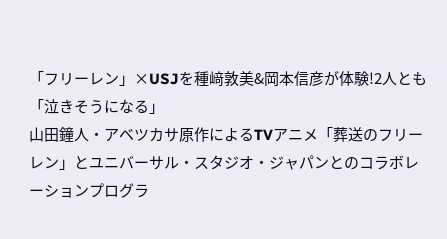「フリーレン」×USJを種﨑敦美&岡本信彦が体験!2人とも「泣きそうになる」
山田鐘人・アベツカサ原作によるTVアニメ「葬送のフリーレン」とユニバーサル・スタジオ・ジャパンとのコラボレーションプログラ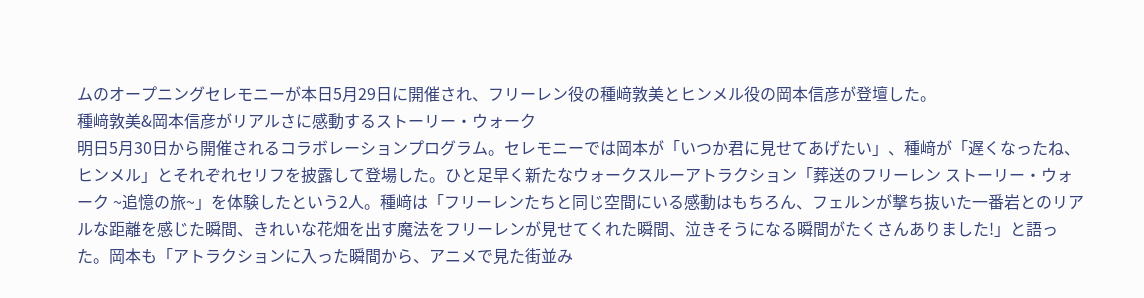ムのオープニングセレモニーが本日5月29日に開催され、フリーレン役の種﨑敦美とヒンメル役の岡本信彦が登壇した。
種﨑敦美&岡本信彦がリアルさに感動するストーリー・ウォーク
明日5月30日から開催されるコラボレーションプログラム。セレモニーでは岡本が「いつか君に見せてあげたい」、種﨑が「遅くなったね、ヒンメル」とそれぞれセリフを披露して登場した。ひと足早く新たなウォークスルーアトラクション「葬送のフリーレン ストーリー・ウォーク ~追憶の旅~」を体験したという2人。種﨑は「フリーレンたちと同じ空間にいる感動はもちろん、フェルンが撃ち抜いた一番岩とのリアルな距離を感じた瞬間、きれいな花畑を出す魔法をフリーレンが見せてくれた瞬間、泣きそうになる瞬間がたくさんありました!」と語った。岡本も「アトラクションに入った瞬間から、アニメで見た街並み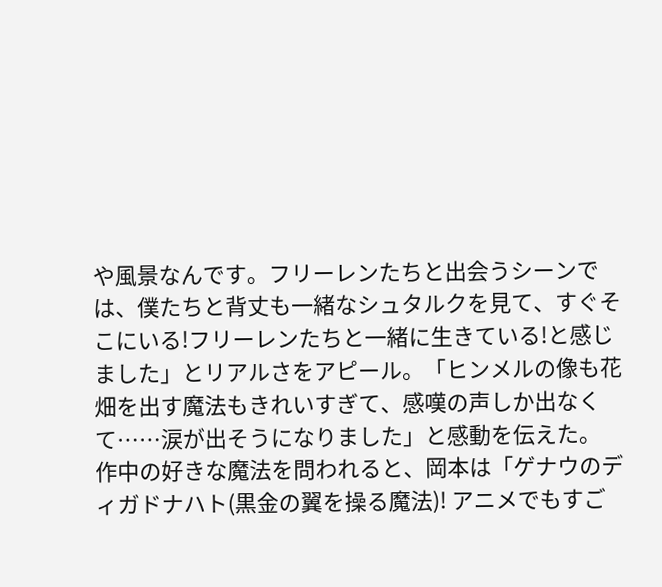や風景なんです。フリーレンたちと出会うシーンでは、僕たちと背丈も一緒なシュタルクを見て、すぐそこにいる!フリーレンたちと一緒に生きている!と感じました」とリアルさをアピール。「ヒンメルの像も花畑を出す魔法もきれいすぎて、感嘆の声しか出なくて……涙が出そうになりました」と感動を伝えた。
作中の好きな魔法を問われると、岡本は「ゲナウのディガドナハト(黒金の翼を操る魔法)! アニメでもすご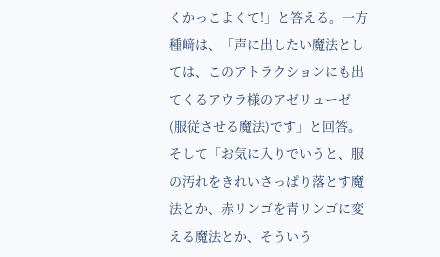くかっこよくて!」と答える。一方種﨑は、「声に出したい魔法としては、このアトラクションにも出てくるアウラ様のアゼリューゼ(服従させる魔法)です」と回答。そして「お気に入りでいうと、服の汚れをきれいさっぱり落とす魔法とか、赤リンゴを青リンゴに変える魔法とか、そういう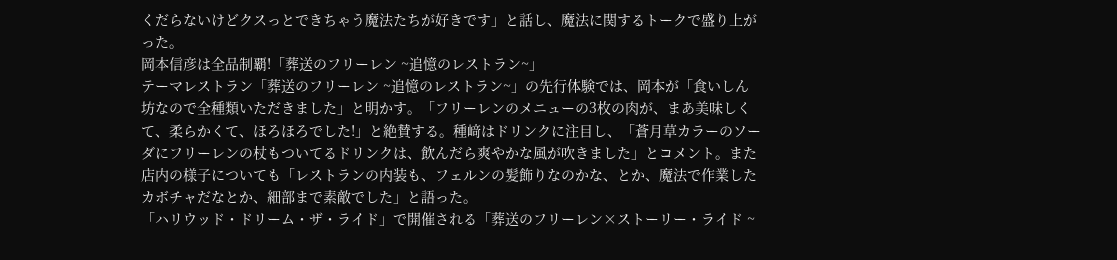くだらないけどクスっとできちゃう魔法たちが好きです」と話し、魔法に関するトークで盛り上がった。
岡本信彦は全品制覇!「葬送のフリーレン ~追憶のレストラン~」
テーマレストラン「葬送のフリーレン ~追憶のレストラン~」の先行体験では、岡本が「食いしん坊なので全種類いただきました」と明かす。「フリーレンのメニューの3枚の肉が、まあ美味しくて、柔らかくて、ほろほろでした!」と絶賛する。種﨑はドリンクに注目し、「蒼月草カラーのソーダにフリーレンの杖もついてるドリンクは、飲んだら爽やかな風が吹きました」とコメント。また店内の様子についても「レストランの内装も、フェルンの髪飾りなのかな、とか、魔法で作業したカボチャだなとか、細部まで素敵でした」と語った。
「ハリウッド・ドリーム・ザ・ライド」で開催される「葬送のフリーレン×ストーリー・ライド ~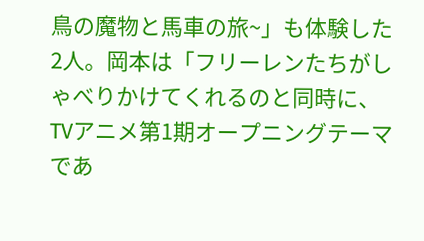鳥の魔物と馬車の旅~」も体験した2人。岡本は「フリーレンたちがしゃべりかけてくれるのと同時に、TVアニメ第1期オープニングテーマであ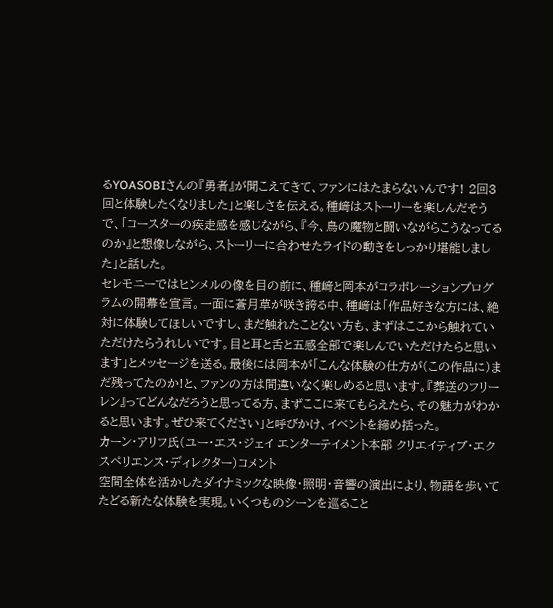るYOASOBIさんの『勇者』が聞こえてきて、ファンにはたまらないんです! 2回3回と体験したくなりました」と楽しさを伝える。種﨑はストーリーを楽しんだそうで、「コースターの疾走感を感じながら、『今、鳥の魔物と闘いながらこうなってるのか』と想像しながら、ストーリーに合わせたライドの動きをしっかり堪能しました」と話した。
セレモニーではヒンメルの像を目の前に、種﨑と岡本がコラボレーションプログラムの開幕を宣言。一面に蒼月草が咲き誇る中、種﨑は「作品好きな方には、絶対に体験してほしいですし、まだ触れたことない方も、まずはここから触れていただけたらうれしいです。目と耳と舌と五感全部で楽しんでいただけたらと思います」とメッセージを送る。最後には岡本が「こんな体験の仕方が(この作品に)まだ残ってたのか!と、ファンの方は間違いなく楽しめると思います。『葬送のフリーレン』ってどんなだろうと思ってる方、まずここに来てもらえたら、その魅力がわかると思います。ぜひ来てください」と呼びかけ、イベントを締め括った。
カーン・アリフ氏(ユー・エス・ジェイ エンターテイメント本部 クリエイティブ・エクスペリエンス・ディレクター)コメント
空間全体を活かしたダイナミックな映像・照明・音響の演出により、物語を歩いてたどる新たな体験を実現。いくつものシーンを巡ること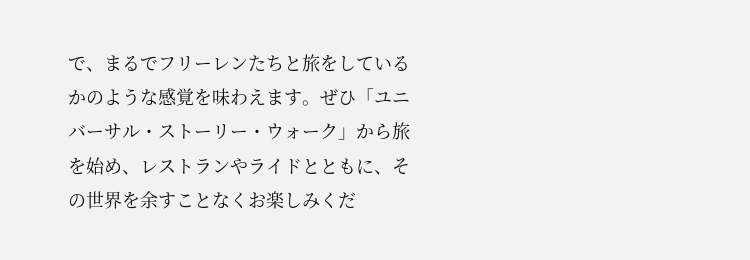で、まるでフリーレンたちと旅をしているかのような感覚を味わえます。ぜひ「ユニバーサル・ストーリー・ウォーク」から旅を始め、レストランやライドとともに、その世界を余すことなくお楽しみくだ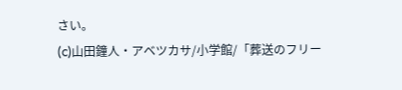さい。
(c)山田鐘人・アベツカサ/小学館/「葬送のフリー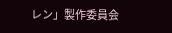レン」製作委員会